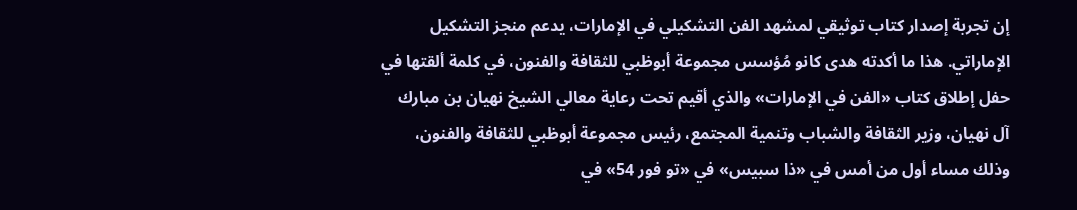إن تجربة إصدار كتاب توثيقي لمشهد الفن التشكيلي في الإمارات، يدعم منجز التشكيل الإماراتي. هذا ما أكدته هدى كانو مُؤسس مجموعة أبوظبي للثقافة والفنون، في كلمة ألقتها في حفل إطلاق كتاب «الفن في الإمارات» والذي أقيم تحت رعاية معالي الشيخ نهيان بن مبارك آل نهيان، وزير الثقافة والشباب وتنمية المجتمع، رئيس مجموعة أبوظبي للثقافة والفنون، وذلك مساء أول من أمس في «ذا سبيس» في «تو فور 54» في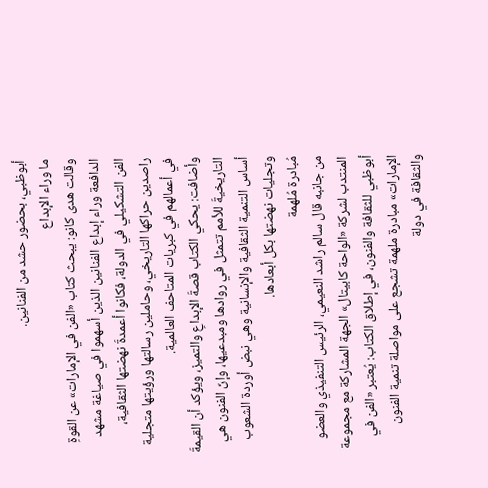أبوظبي، بحضور حشد من الفنانين.
ما وراء الإبداع
وقالت هدى كانو: يبحث كتاب «الفن في الإمارات» عن القوةِ الدافعة وراء إبداع الفنانين الذين أسهموا في صياغة مشهد الفن التشكيلي في الدولة، فكانوا أعمدةَ نهضتها الثقافية، راصدين حراكها التاريخي، وحاملين رسالتها ورؤيتها متجلية في أعمالهم في كبريات المتاحف العالمية.
وأضافت: يحكي الكتاب قصةَ الإبداعِ والتميز، ويؤكد أن القيمةَ التاريخيةَ للأمم تتمثل في روادها ومبدعيها، وإنّ الفنون هي أساس التنمية الثقافية والإنسانية وهي نبض أوردة الشعوب وتجليات نهضتها بكل أبعادها.
مُبادرة مُلهمة
من جانبه قال سالم راشد النعيمي، الرئيس التنفيذي والعضو المنتدب لشركة «الواحة كابيتال» الجهة المشاركة مع مجموعة أبوظبي للثقافة والفنون، في إطلاق الكتاب: يُعتبر «الفن في الإمارات» مبادرة ملهمة تشجع على مواصلة تنمية الفنون والثقافة في دولة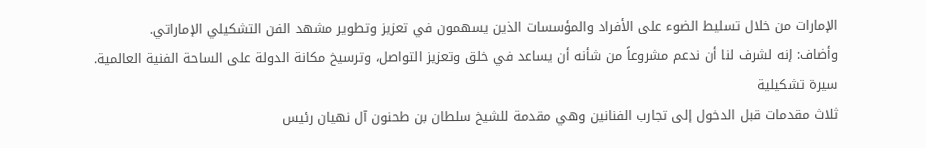الإمارات من خلال تسليط الضوء على الأفراد والمؤسسات الذين يسهمون في تعزيز وتطوير مشهد الفن التشكيلي الإماراتي.
وأضاف: إنه لشرف لنا أن ندعم مشروعاً من شأنه أن يساعد في خلق وتعزيز التواصل، وترسيخ مكانة الدولة على الساحة الفنية العالمية.
سيرة تشكيلية
ثلاث مقدمات قبل الدخول إلى تجارب الفنانين وهي مقدمة للشيخ سلطان بن طحنون آل نهيان رئيس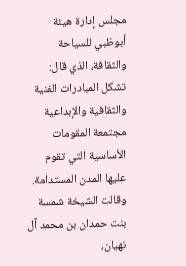مجلس إدارة هيئة أبوظبي للسياحة والثقافة، الذي قال: تشكل المبادرات الفنية والثقافية والإبداعية مجتمعة المقومات الأساسية التي تقوم عليها المدن المستدامة.
وقالت الشيخة شمسة بنت حمدان بن محمد آل نهيان،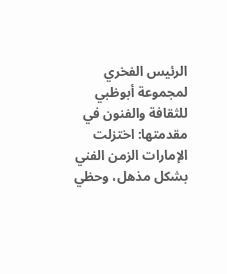الرئيس الفخري لمجموعة أبوظبي للثقافة والفنون في مقدمتها: اختزلت الإمارات الزمن الفني بشكل مذهل، وحظي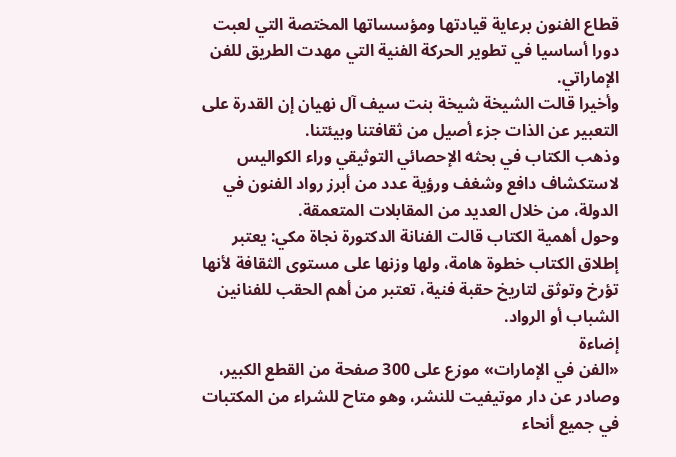قطاع الفنون برعاية قيادتها ومؤسساتها المختصة التي لعبت دورا أساسيا في تطوير الحركة الفنية التي مهدت الطريق للفن الإماراتي.
وأخيرا قالت الشيخة شيخة بنت سيف آل نهيان إن القدرة على التعبير عن الذات جزء أصيل من ثقافتنا وبيئتنا.
وذهب الكتاب في بحثه الإحصائي التوثيقي وراء الكواليس لاستكشاف دافع وشغف ورؤية عدد من أبرز رواد الفنون في الدولة، من خلال العديد من المقابلات المتعمقة.
وحول أهمية الكتاب قالت الفنانة الدكتورة نجاة مكي: يعتبر إطلاق الكتاب خطوة هامة، ولها وزنها على مستوى الثقافة لأنها تؤرخ وتوثق لتاريخ حقبة فنية، تعتبر من أهم الحقب للفنانين الشباب أو الرواد.
إضاءة
«الفن في الإمارات» موزع على 300 صفحة من القطع الكبير، وصادر عن دار موتيفيت للنشر، وهو متاح للشراء من المكتبات في جميع أنحاء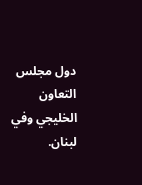دول مجلس التعاون الخليجي وفي لبنان.